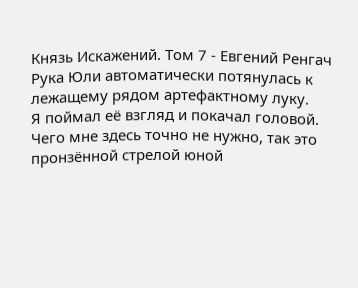Князь Искажений. Том 7 - Евгений Ренгач
Рука Юли автоматически потянулась к лежащему рядом артефактному луку.
Я поймал её взгляд и покачал головой. Чего мне здесь точно не нужно, так это пронзённой стрелой юной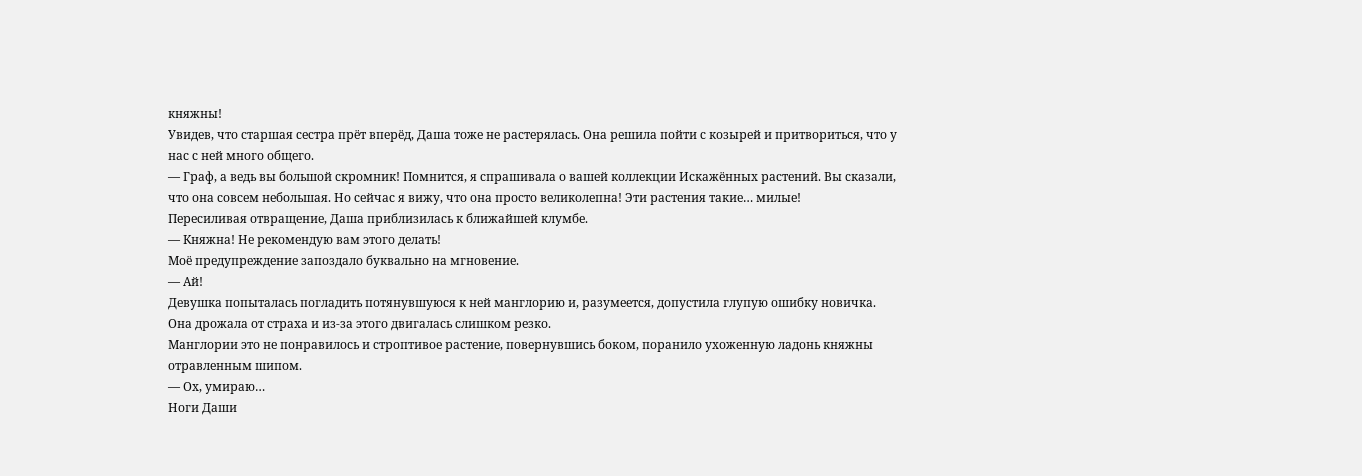княжны!
Увидев, что старшая сестра прёт вперёд, Даша тоже не растерялась. Она решила пойти с козырей и притвориться, что у нас с ней много общего.
— Граф, а ведь вы большой скромник! Помнится, я спрашивала о вашей коллекции Искажённых растений. Вы сказали, что она совсем небольшая. Но сейчас я вижу, что она просто великолепна! Эти растения такие… милые!
Пересиливая отвращение, Даша приблизилась к ближайшей клумбе.
— Княжна! Не рекомендую вам этого делать!
Моё предупреждение запоздало буквально на мгновение.
— Ай!
Девушка попыталась погладить потянувшуюся к ней манглорию и, разумеется, допустила глупую ошибку новичка. Она дрожала от страха и из-за этого двигалась слишком резко.
Манглории это не понравилось и строптивое растение, повернувшись боком, поранило ухоженную ладонь княжны отравленным шипом.
— Ох, умираю…
Ноги Даши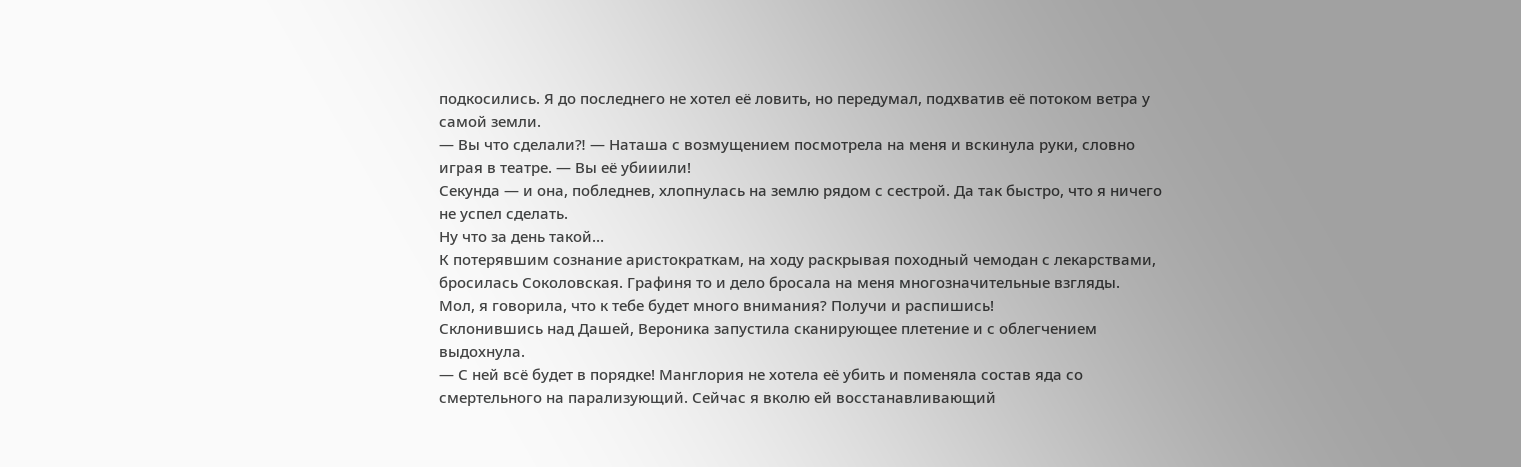подкосились. Я до последнего не хотел её ловить, но передумал, подхватив её потоком ветра у самой земли.
— Вы что сделали⁈ — Наташа с возмущением посмотрела на меня и вскинула руки, словно играя в театре. — Вы её убииили!
Секунда — и она, побледнев, хлопнулась на землю рядом с сестрой. Да так быстро, что я ничего не успел сделать.
Ну что за день такой…
К потерявшим сознание аристократкам, на ходу раскрывая походный чемодан с лекарствами, бросилась Соколовская. Графиня то и дело бросала на меня многозначительные взгляды.
Мол, я говорила, что к тебе будет много внимания? Получи и распишись!
Склонившись над Дашей, Вероника запустила сканирующее плетение и с облегчением выдохнула.
— С ней всё будет в порядке! Манглория не хотела её убить и поменяла состав яда со смертельного на парализующий. Сейчас я вколю ей восстанавливающий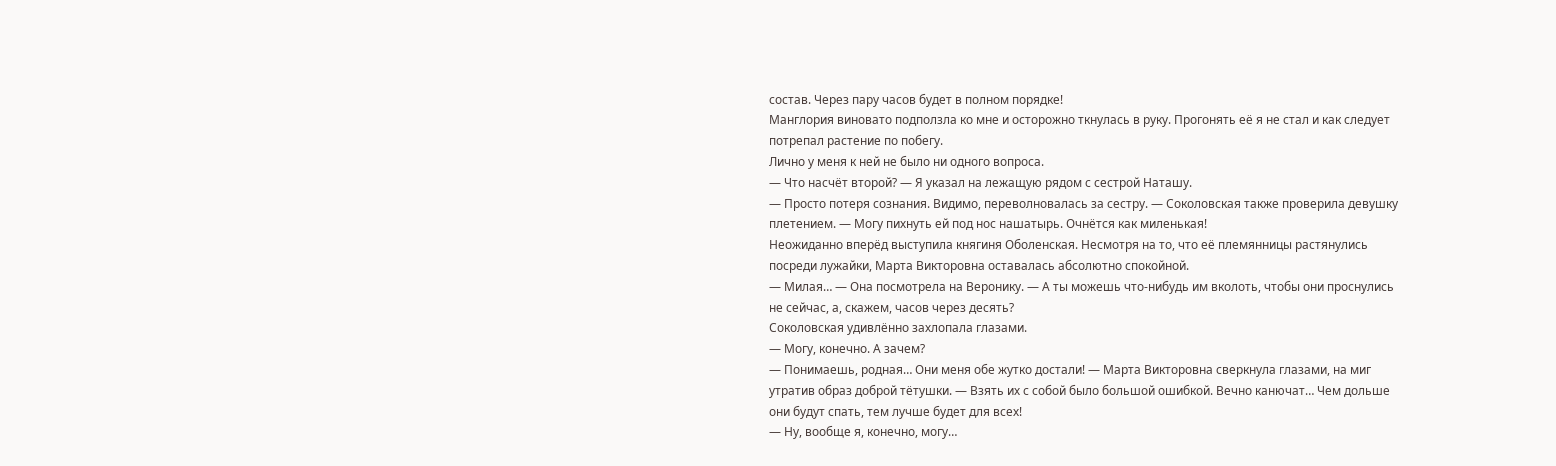состав. Через пару часов будет в полном порядке!
Манглория виновато подползла ко мне и осторожно ткнулась в руку. Прогонять её я не стал и как следует потрепал растение по побегу.
Лично у меня к ней не было ни одного вопроса.
— Что насчёт второй? — Я указал на лежащую рядом с сестрой Наташу.
— Просто потеря сознания. Видимо, переволновалась за сестру. — Соколовская также проверила девушку плетением. — Могу пихнуть ей под нос нашатырь. Очнётся как миленькая!
Неожиданно вперёд выступила княгиня Оболенская. Несмотря на то, что её племянницы растянулись посреди лужайки, Марта Викторовна оставалась абсолютно спокойной.
— Милая… — Она посмотрела на Веронику. — А ты можешь что-нибудь им вколоть, чтобы они проснулись не сейчас, а, скажем, часов через десять?
Соколовская удивлённо захлопала глазами.
— Могу, конечно. А зачем?
— Понимаешь, родная… Они меня обе жутко достали! — Марта Викторовна сверкнула глазами, на миг утратив образ доброй тётушки. — Взять их с собой было большой ошибкой. Вечно канючат… Чем дольше они будут спать, тем лучше будет для всех!
— Ну, вообще я, конечно, могу…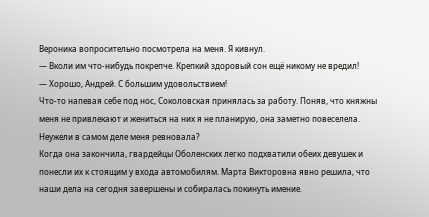Вероника вопросительно посмотрела на меня. Я кивнул.
— Вколи им что-нибудь покрепче. Крепкий здоровый сон ещё никому не вредил!
— Хорошо, Андрей. С большим удовольствием!
Что-то напевая себе под нос, Соколовская принялась за работу. Поняв, что княжны меня не привлекают и жениться на них я не планирую, она заметно повеселела.
Неужели в самом деле меня ревновала?
Когда она закончила, гвардейцы Оболенских легко подхватили обеих девушек и понесли их к стоящим у входа автомобилям. Марта Викторовна явно решила, что наши дела на сегодня завершены и собиралась покинуть имение.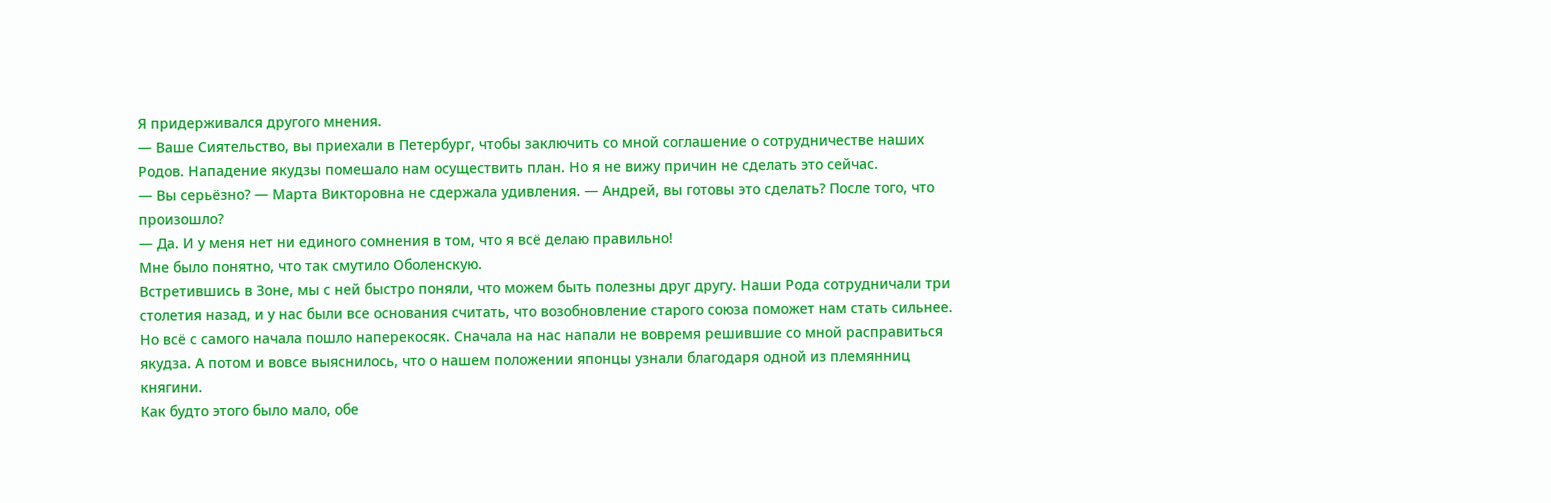Я придерживался другого мнения.
— Ваше Сиятельство, вы приехали в Петербург, чтобы заключить со мной соглашение о сотрудничестве наших Родов. Нападение якудзы помешало нам осуществить план. Но я не вижу причин не сделать это сейчас.
— Вы серьёзно? — Марта Викторовна не сдержала удивления. — Андрей, вы готовы это сделать? После того, что произошло?
— Да. И у меня нет ни единого сомнения в том, что я всё делаю правильно!
Мне было понятно, что так смутило Оболенскую.
Встретившись в Зоне, мы с ней быстро поняли, что можем быть полезны друг другу. Наши Рода сотрудничали три столетия назад, и у нас были все основания считать, что возобновление старого союза поможет нам стать сильнее.
Но всё с самого начала пошло наперекосяк. Сначала на нас напали не вовремя решившие со мной расправиться якудза. А потом и вовсе выяснилось, что о нашем положении японцы узнали благодаря одной из племянниц княгини.
Как будто этого было мало, обе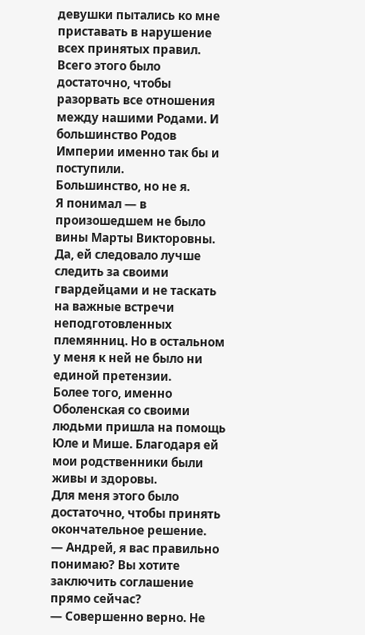девушки пытались ко мне приставать в нарушение всех принятых правил.
Всего этого было достаточно, чтобы разорвать все отношения между нашими Родами. И большинство Родов Империи именно так бы и поступили.
Большинство, но не я.
Я понимал — в произошедшем не было вины Марты Викторовны. Да, ей следовало лучше следить за своими гвардейцами и не таскать на важные встречи неподготовленных племянниц. Но в остальном у меня к ней не было ни единой претензии.
Более того, именно Оболенская со своими людьми пришла на помощь Юле и Мише. Благодаря ей мои родственники были живы и здоровы.
Для меня этого было достаточно, чтобы принять окончательное решение.
— Андрей, я вас правильно понимаю? Вы хотите заключить соглашение прямо сейчас?
— Совершенно верно. Не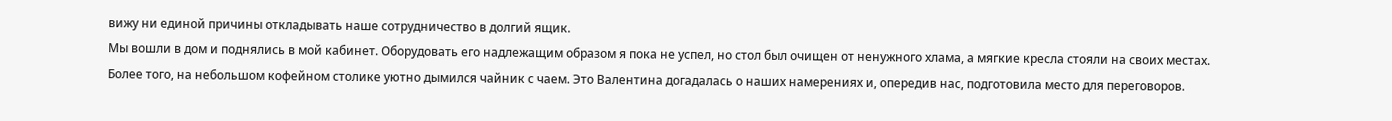вижу ни единой причины откладывать наше сотрудничество в долгий ящик.
Мы вошли в дом и поднялись в мой кабинет. Оборудовать его надлежащим образом я пока не успел, но стол был очищен от ненужного хлама, а мягкие кресла стояли на своих местах.
Более того, на небольшом кофейном столике уютно дымился чайник с чаем. Это Валентина догадалась о наших намерениях и, опередив нас, подготовила место для переговоров.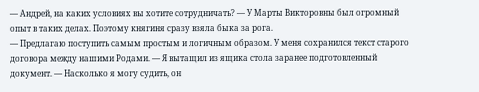— Андрей, на каких условиях вы хотите сотрудничать? — У Марты Викторовны был огромный опыт в таких делах. Поэтому княгиня сразу взяла быка за рога.
— Предлагаю поступить самым простым и логичным образом. У меня сохранился текст старого договора между нашими Родами. — Я вытащил из ящика стола заранее подготовленный документ. — Насколько я могу судить, он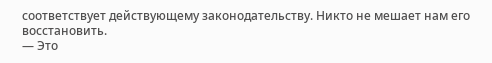соответствует действующему законодательству. Никто не мешает нам его восстановить.
— Это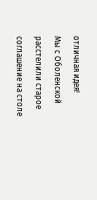отличная идея!
Мы с Оболенской расстелили старое соглашение на столе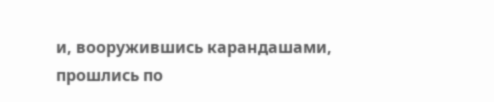и, вооружившись карандашами, прошлись по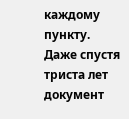каждому пункту. Даже спустя триста лет документ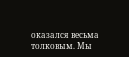оказался весьма толковым. Мы